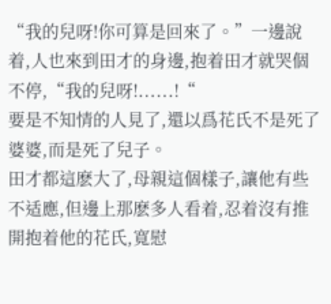“我的兒呀!你可算是回來了。”一邊說着,人也來到田才的身邊,抱着田才就哭個不停,“我的兒呀!......!“
要是不知情的人見了,還以爲花氏不是死了婆婆,而是死了兒子。
田才都這麽大了,母親這個樣子,讓他有些不适應,但邊上那麽多人看着,忍着沒有推開抱着他的花氏,寬慰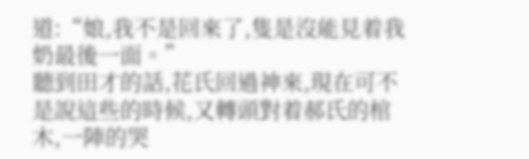道:“娘,我不是回來了,隻是沒能見着我奶最後一面。”
聽到田才的話,花氏回過神來,現在可不是說這些的時候,又轉頭對着郝氏的棺木,一陣的哭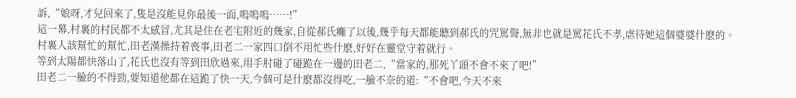訴,“娘呀,才兒回來了,隻是沒能見你最後一面,嗚嗚嗚……!”
這一幕,村裏的村民都不太感冒,尤其是住在老宅附近的幾家,自從郝氏癱了以後,幾乎每天都能聽到郝氏的咒罵聲,無非也就是罵花氏不孝,虐待她這個婆婆什麽的。
村裏人該幫忙的幫忙,田老漢操持着喪事,田老二一家四口倒不用忙些什麽,好好在靈堂守着就行。
等到太陽都快落山了,花氏也沒有等到田欣過來,用手肘碰了碰跪在一邊的田老二,“當家的,那死丫頭不會不來了吧!”
田老二一臉的不得勁,要知道他都在這跪了快一天,今個可是什麽都沒得吃,一臉不奈的道:“不會吧,今天不來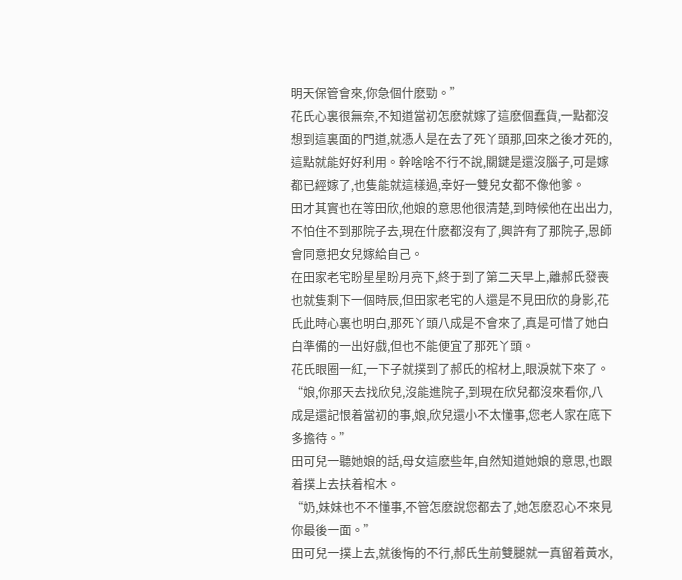明天保管會來,你急個什麽勁。”
花氏心裏很無奈,不知道當初怎麽就嫁了這麽個蠢貨,一點都沒想到這裏面的門道,就憑人是在去了死丫頭那,回來之後才死的,這點就能好好利用。幹啥啥不行不說,關鍵是還沒腦子,可是嫁都已經嫁了,也隻能就這樣過,幸好一雙兒女都不像他爹。
田才其實也在等田欣,他娘的意思他很清楚,到時候他在出出力,不怕住不到那院子去,現在什麽都沒有了,興許有了那院子,恩師會同意把女兒嫁給自己。
在田家老宅盼星星盼月亮下,終于到了第二天早上,離郝氏發喪也就隻剩下一個時辰,但田家老宅的人還是不見田欣的身影,花氏此時心裏也明白,那死丫頭八成是不會來了,真是可惜了她白白準備的一出好戲,但也不能便宜了那死丫頭。
花氏眼圈一紅,一下子就撲到了郝氏的棺材上,眼淚就下來了。
“娘,你那天去找欣兒,沒能進院子,到現在欣兒都沒來看你,八成是還記恨着當初的事,娘,欣兒還小不太懂事,您老人家在底下多擔待。”
田可兒一聽她娘的話,母女這麽些年,自然知道她娘的意思,也跟着撲上去扶着棺木。
“奶,妹妹也不不懂事,不管怎麽說您都去了,她怎麽忍心不來見你最後一面。”
田可兒一撲上去,就後悔的不行,郝氏生前雙腿就一真留着黃水,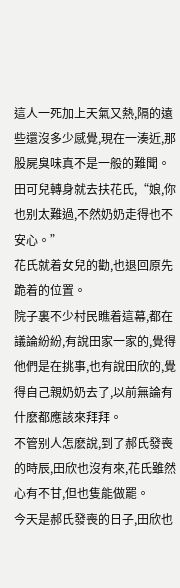這人一死加上天氣又熱,隔的遠些還沒多少感覺,現在一湊近,那股屍臭味真不是一般的難聞。
田可兒轉身就去扶花氏,“娘,你也别太難過,不然奶奶走得也不安心。”
花氏就着女兒的勸,也退回原先跪着的位置。
院子裏不少村民瞧着這幕,都在議論紛紛,有說田家一家的,覺得他們是在挑事,也有說田欣的,覺得自己親奶奶去了,以前無論有什麽都應該來拜拜。
不管别人怎麽說,到了郝氏發喪的時辰,田欣也沒有來,花氏雖然心有不甘,但也隻能做罷。
今天是郝氏發喪的日子,田欣也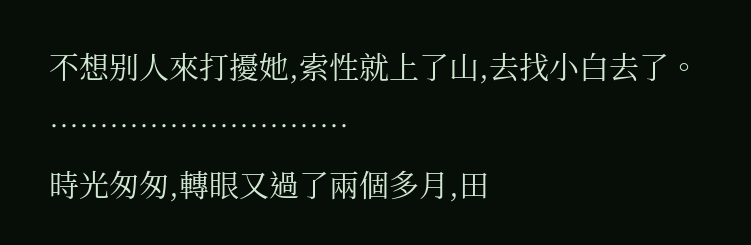不想别人來打擾她,索性就上了山,去找小白去了。
…………………………
時光匆匆,轉眼又過了兩個多月,田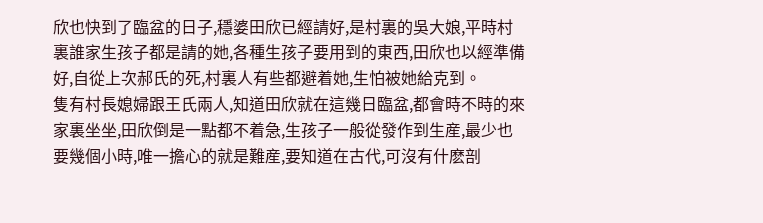欣也快到了臨盆的日子,穩婆田欣已經請好,是村裏的吳大娘,平時村裏誰家生孩子都是請的她,各種生孩子要用到的東西,田欣也以經準備好,自從上次郝氏的死,村裏人有些都避着她,生怕被她給克到。
隻有村長媳婦跟王氏兩人,知道田欣就在這幾日臨盆,都會時不時的來家裏坐坐,田欣倒是一點都不着急,生孩子一般從發作到生産,最少也要幾個小時,唯一擔心的就是難産,要知道在古代,可沒有什麽剖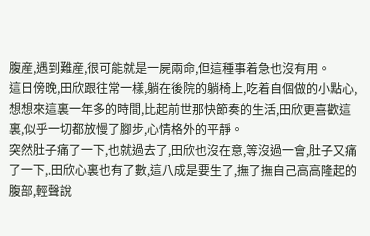腹産,遇到難産,很可能就是一屍兩命,但這種事着急也沒有用。
這日傍晚,田欣跟往常一樣,躺在後院的躺椅上,吃着自個做的小點心,想想來這裏一年多的時間,比起前世那快節奏的生活,田欣更喜歡這裏,似乎一切都放慢了腳步,心情格外的平靜。
突然肚子痛了一下,也就過去了,田欣也沒在意,等沒過一會,肚子又痛了一下,.田欣心裏也有了數,這八成是要生了,撫了撫自己高高隆起的腹部,輕聲說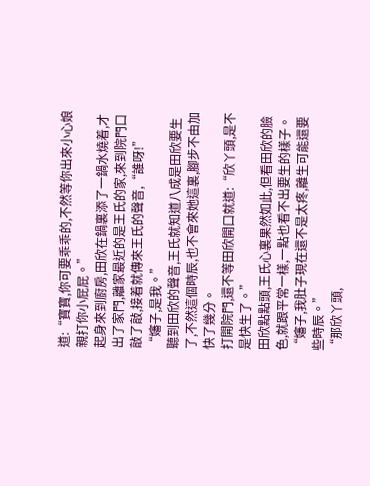道:“寶寶,你可要乖乖的,不然等你出來小心娘親打你小屁屁。”
起身來到廚房,田欣在鍋裏添了一鍋水燒着,才出了家門,離家最近的是王氏的家,來到院門口敲了敲,接着就傳來王氏的聲音,“誰呀!”
“嬸子,是我。”
聽到田欣的聲音,王氏就知道八成是田欣要生了,不然這個時辰,也不會來她這裏,腳步不由加快了幾分。
打開院門,還不等田欣開口就道:“欣丫頭,是不是快生了。”
田欣點點頭,王氏心裏果然如此,但看田欣的臉色,就跟平常一樣,一點也看不出要生的樣子。
“嬸子,我肚子現在還不是太疼,離生可能還要些時辰。”
“那欣丫頭,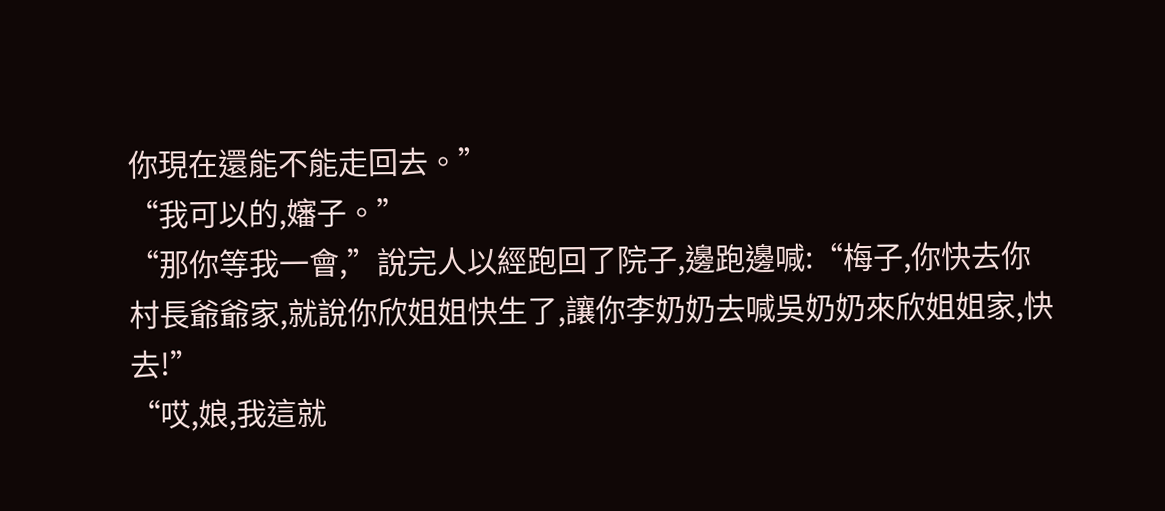你現在還能不能走回去。”
“我可以的,嬸子。”
“那你等我一會,”說完人以經跑回了院子,邊跑邊喊:“梅子,你快去你村長爺爺家,就說你欣姐姐快生了,讓你李奶奶去喊吳奶奶來欣姐姐家,快去!”
“哎,娘,我這就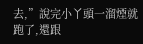去,”說完小丫頭一溜煙就跑了,還跟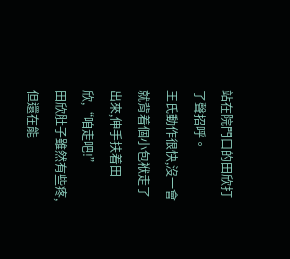站在院門口的田欣打了聲招呼。
王氏動作很快,沒一會就背着個小包袱走了出來,伸手扶着田欣,“咱走吧!”
田欣肚子雖然有些疼,但還在能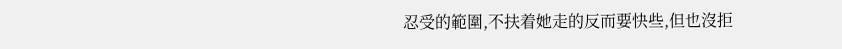忍受的範圍,不扶着她走的反而要快些,但也沒拒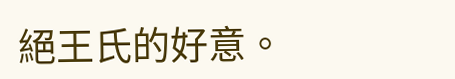絕王氏的好意。